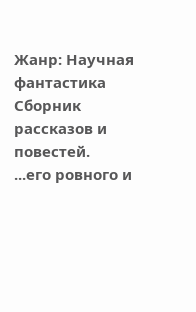Жанр: Научная фантастика
Сборник рассказов и повестей.
...его ровного и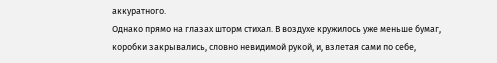аккуратного.
Однако прямо на глазах шторм стихал. В воздухе кружилось уже меньше бумаг,
коробки закрывались, словно невидимой рукой, и, взлетая сами по себе,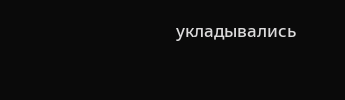укладывались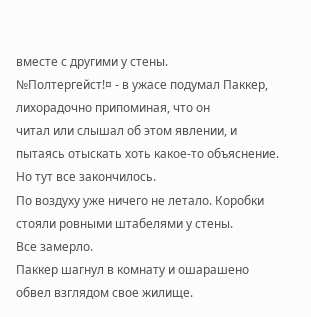вместе с другими у стены.
№Полтергейст!¤ - в ужасе подумал Паккер, лихорадочно припоминая, что он
читал или слышал об этом явлении, и пытаясь отыскать хоть какое-то объяснение.
Но тут все закончилось.
По воздуху уже ничего не летало. Коробки стояли ровными штабелями у стены.
Все замерло.
Паккер шагнул в комнату и ошарашено обвел взглядом свое жилище.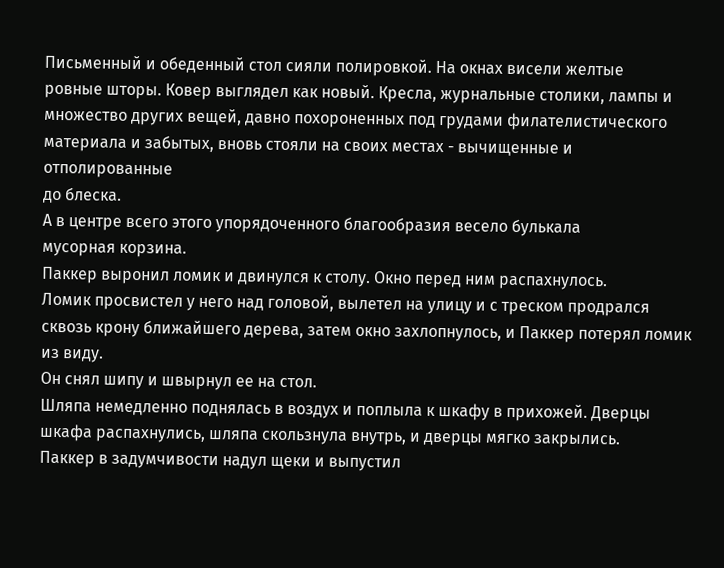Письменный и обеденный стол сияли полировкой. На окнах висели желтые
ровные шторы. Ковер выглядел как новый. Кресла, журнальные столики, лампы и
множество других вещей, давно похороненных под грудами филателистического
материала и забытых, вновь стояли на своих местах - вычищенные и отполированные
до блеска.
А в центре всего этого упорядоченного благообразия весело булькала
мусорная корзина.
Паккер выронил ломик и двинулся к столу. Окно перед ним распахнулось.
Ломик просвистел у него над головой, вылетел на улицу и с треском продрался
сквозь крону ближайшего дерева, затем окно захлопнулось, и Паккер потерял ломик
из виду.
Он снял шипу и швырнул ее на стол.
Шляпа немедленно поднялась в воздух и поплыла к шкафу в прихожей. Дверцы
шкафа распахнулись, шляпа скользнула внутрь, и дверцы мягко закрылись.
Паккер в задумчивости надул щеки и выпустил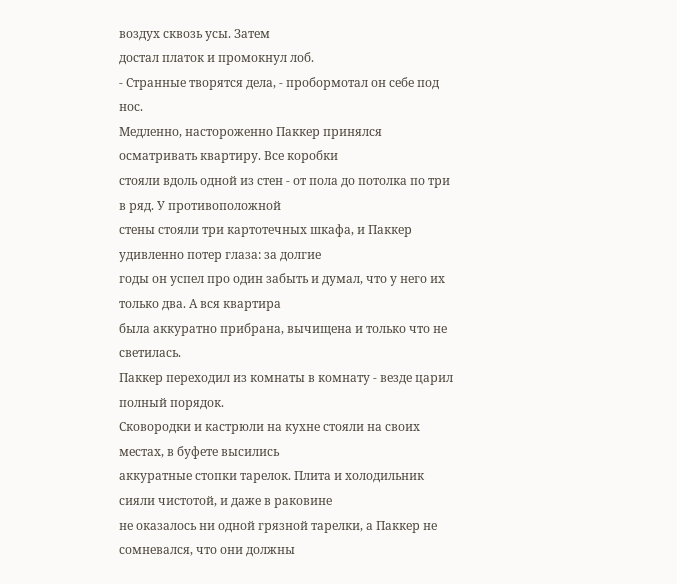воздух сквозь усы. Затем
достал платок и промокнул лоб.
- Странные творятся дела, - пробормотал он себе под нос.
Медленно, настороженно Паккер принялся осматривать квартиру. Все коробки
стояли вдоль одной из стен - от пола до потолка по три в ряд. У противоположной
стены стояли три картотечных шкафа, и Паккер удивленно потер глаза: за долгие
годы он успел про один забыть и думал, что у него их только два. А вся квартира
была аккуратно прибрана, вычищена и только что не светилась.
Паккер переходил из комнаты в комнату - везде царил полный порядок.
Сковородки и кастрюли на кухне стояли на своих местах, в буфете высились
аккуратные стопки тарелок. Плита и холодильник сияли чистотой, и даже в раковине
не оказалось ни одной грязной тарелки, а Паккер не сомневался, что они должны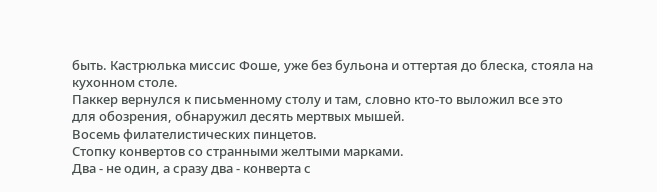быть. Кастрюлька миссис Фоше, уже без бульона и оттертая до блеска, стояла на
кухонном столе.
Паккер вернулся к письменному столу и там, словно кто-то выложил все это
для обозрения, обнаружил десять мертвых мышей.
Восемь филателистических пинцетов.
Стопку конвертов со странными желтыми марками.
Два - не один, а сразу два - конверта с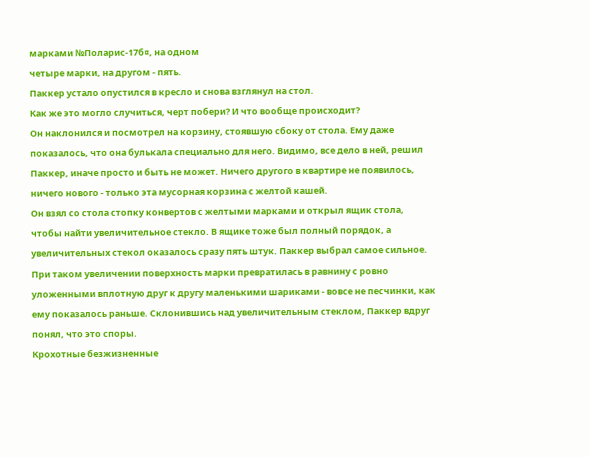марками №Поларис-17б¤, на одном
четыре марки, на другом - пять.
Паккер устало опустился в кресло и снова взглянул на стол.
Как же это могло случиться, черт побери? И что вообще происходит?
Он наклонился и посмотрел на корзину, стоявшую сбоку от стола. Ему даже
показалось, что она булькала специально для него. Видимо, все дело в ней, решил
Паккер, иначе просто и быть не может. Ничего другого в квартире не появилось,
ничего нового - только эта мусорная корзина с желтой кашей.
Он взял со стола стопку конвертов с желтыми марками и открыл ящик стола,
чтобы найти увеличительное стекло. В ящике тоже был полный порядок, а
увеличительных стекол оказалось сразу пять штук. Паккер выбрал самое сильное.
При таком увеличении поверхность марки превратилась в равнину с ровно
уложенными вплотную друг к другу маленькими шариками - вовсе не песчинки, как
ему показалось раньше. Склонившись над увеличительным стеклом, Паккер вдруг
понял, что это споры.
Крохотные безжизненные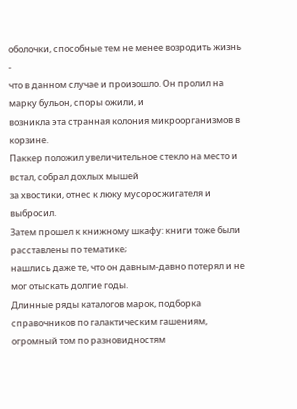оболочки, способные тем не менее возродить жизнь -
что в данном случае и произошло. Он пролил на марку бульон, споры ожили, и
возникла эта странная колония микроорганизмов в корзине.
Паккер положил увеличительное стекло на место и встал, собрал дохлых мышей
за хвостики, отнес к люку мусоросжигателя и выбросил.
Затем прошел к книжному шкафу: книги тоже были расставлены по тематике;
нашлись даже те, что он давным-давно потерял и не мог отыскать долгие годы.
Длинные ряды каталогов марок, подборка справочников по галактическим гашениям,
огромный том по разновидностям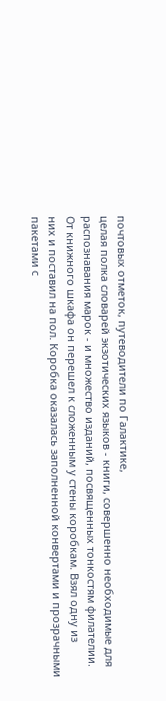почтовых отметок, путеводители по Галактике,
целая полка словарей экзотических языков - книги, совершенно необходимые для
распознавания марок - и множество изданий, посвященных тонкостям филателии.
От книжного шкафа он перешел к сложенным у стены коробкам. Взял одну из
них и поставил на пол. Коробка оказалась заполненной конвертами и прозрачными
пакетами с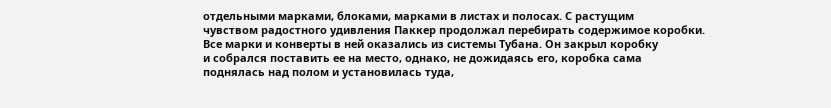отдельными марками, блоками, марками в листах и полосах. С растущим
чувством радостного удивления Паккер продолжал перебирать содержимое коробки.
Все марки и конверты в ней оказались из системы Тубана. Он закрыл коробку
и собрался поставить ее на место, однако, не дожидаясь его, коробка сама
поднялась над полом и установилась туда,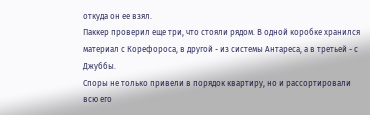откуда он ее взял.
Паккер проверил еще три, что стояли рядом. В одной коробке хранился
материал с Корефороса, в другой - из системы Антареса, а в третьей - с Джуббы.
Споры не только привели в порядок квартиру, но и рассортировали всю его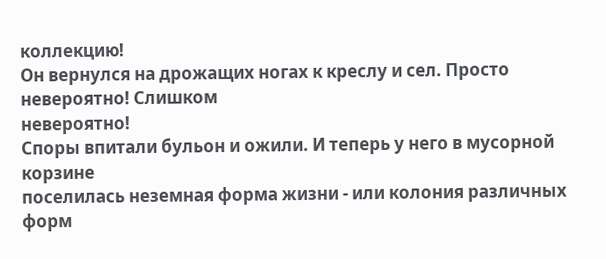коллекцию!
Он вернулся на дрожащих ногах к креслу и сел. Просто невероятно! Слишком
невероятно!
Споры впитали бульон и ожили. И теперь у него в мусорной корзине
поселилась неземная форма жизни - или колония различных форм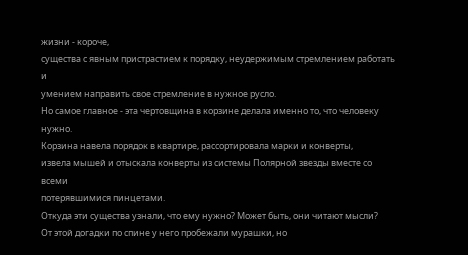жизни - короче,
существа с явным пристрастием к порядку, неудержимым стремлением работать и
умением направить свое стремление в нужное русло.
Но самое главное - эта чертовщина в корзине делала именно то, что человеку
нужно.
Корзина навела порядок в квартире, рассортировала марки и конверты,
извела мышей и отыскала конверты из системы Полярной звезды вместе со всеми
потерявшимися пинцетами.
Откуда эти существа узнали, что ему нужно? Может быть, они читают мысли?
От этой догадки по спине у него пробежали мурашки, но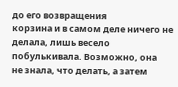до его возвращения
корзина и в самом деле ничего не делала, лишь весело побулькивала. Возможно, она
не знала, что делать, а затем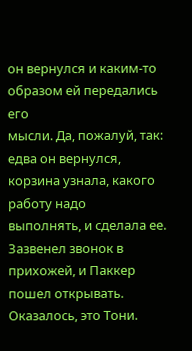он вернулся и каким-то образом ей передались его
мысли. Да, пожалуй, так: едва он вернулся, корзина узнала, какого работу надо
выполнять, и сделала ее.
Зазвенел звонок в прихожей, и Паккер пошел открывать. Оказалось, это Тони.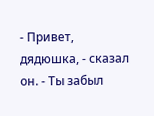- Привет, дядюшка, - сказал он. - Ты забыл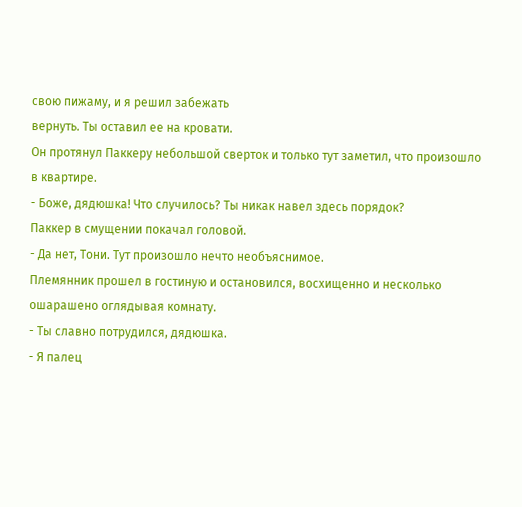свою пижаму, и я решил забежать
вернуть. Ты оставил ее на кровати.
Он протянул Паккеру небольшой сверток и только тут заметил, что произошло
в квартире.
- Боже, дядюшка! Что случилось? Ты никак навел здесь порядок?
Паккер в смущении покачал головой.
- Да нет, Тони. Тут произошло нечто необъяснимое.
Племянник прошел в гостиную и остановился, восхищенно и несколько
ошарашено оглядывая комнату.
- Ты славно потрудился, дядюшка.
- Я палец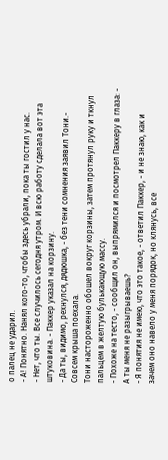о палец не ударил.
- А! Понятно. Нанял кого-то, чтобы здесь убрали, пока ты гостил у нас.
- Нет, что ты. Все случилось сегодня утром. И всю работу сделала вот эта
штуковина. - Паккер указал на корзину.
- Да ты, видимо, рехнулся, дядюшка, - без тени сомнения заявил Тони.-
Совсем крыша поехала.
Тони настороженно обошел вокруг корзины, затем протянул руку и ткнул
пальцем в желтую булькающую массу.
- Похоже на тесто, - сообщил он, выпрямился и посмотрел Паккеру в глаза: -
А ты меня не разыгрываешь?
- Я понятия не имею, что это такое, - ответил Паккер, - и не знаю, как и
зачем оно навело у меня порядок, но клянусь, все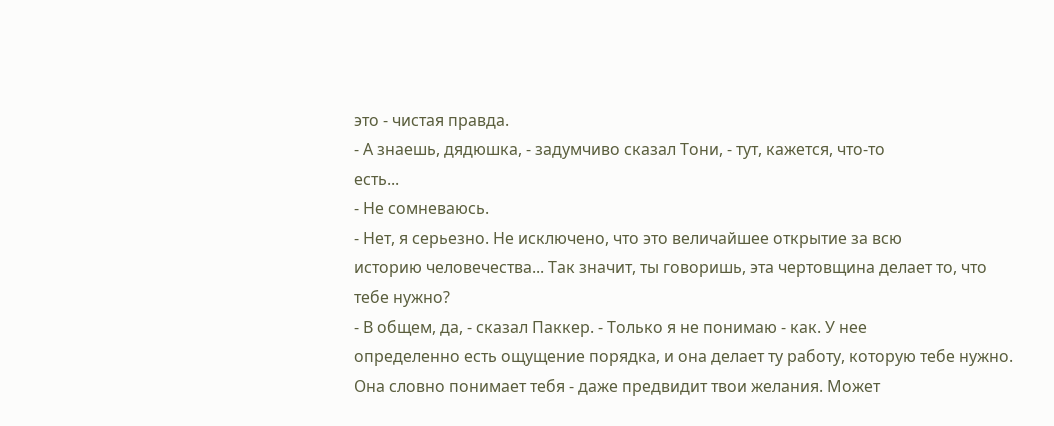это - чистая правда.
- А знаешь, дядюшка, - задумчиво сказал Тони, - тут, кажется, что-то
есть...
- Не сомневаюсь.
- Нет, я серьезно. Не исключено, что это величайшее открытие за всю
историю человечества... Так значит, ты говоришь, эта чертовщина делает то, что
тебе нужно?
- В общем, да, - сказал Паккер. - Только я не понимаю - как. У нее
определенно есть ощущение порядка, и она делает ту работу, которую тебе нужно.
Она словно понимает тебя - даже предвидит твои желания. Может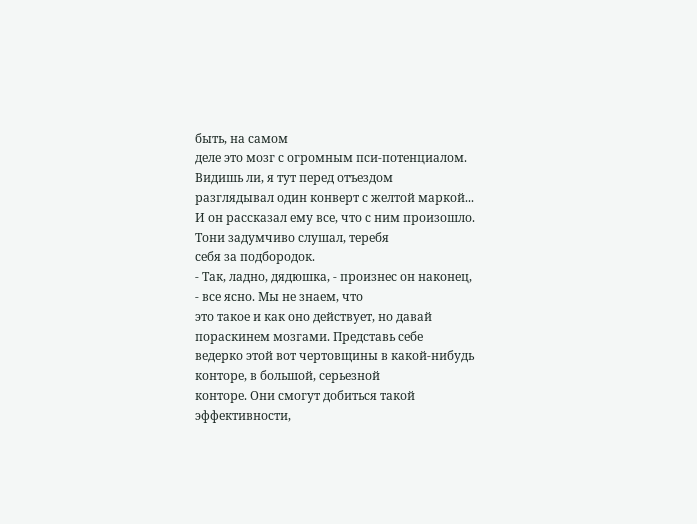быть, на самом
деле это мозг с огромным пси-потенциалом. Видишь ли, я тут перед отъездом
разглядывал один конверт с желтой маркой...
И он рассказал ему все, что с ним произошло. Тони задумчиво слушал, теребя
себя за подбородок.
- Так, ладно, дядюшка, - произнес он наконец, - все ясно. Мы не знаем, что
это такое и как оно действует, но давай пораскинем мозгами. Представь себе
ведерко этой вот чертовщины в какой-нибудь конторе, в большой, серьезной
конторе. Они смогут добиться такой эффективности,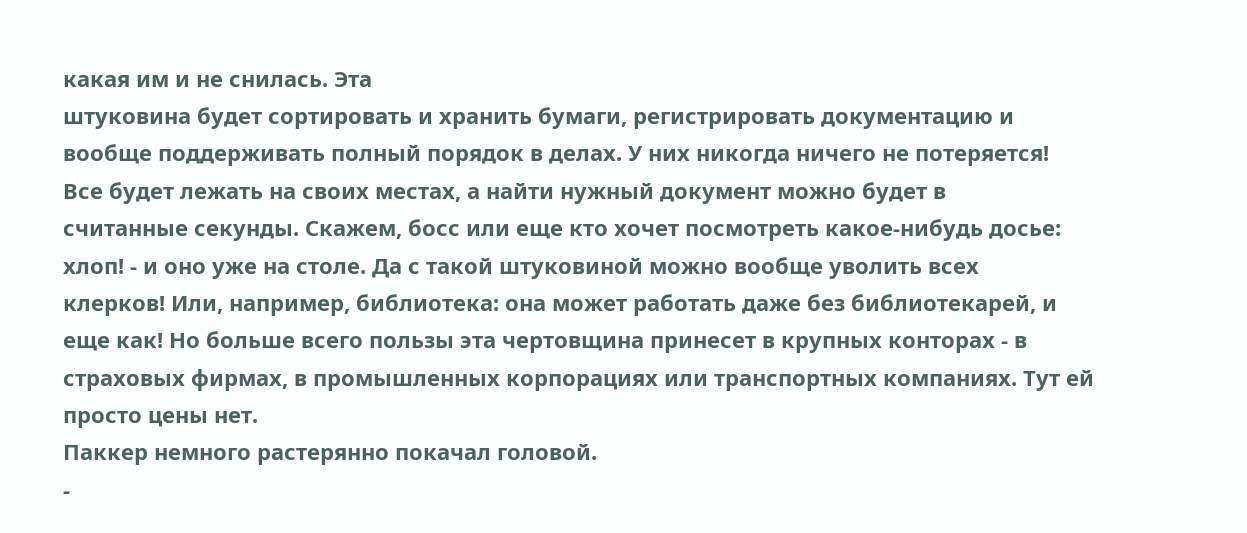какая им и не снилась. Эта
штуковина будет сортировать и хранить бумаги, регистрировать документацию и
вообще поддерживать полный порядок в делах. У них никогда ничего не потеряется!
Все будет лежать на своих местах, а найти нужный документ можно будет в
считанные секунды. Скажем, босс или еще кто хочет посмотреть какое-нибудь досье:
хлоп! - и оно уже на столе. Да с такой штуковиной можно вообще уволить всех
клерков! Или, например, библиотека: она может работать даже без библиотекарей, и
еще как! Но больше всего пользы эта чертовщина принесет в крупных конторах - в
страховых фирмах, в промышленных корпорациях или транспортных компаниях. Тут ей
просто цены нет.
Паккер немного растерянно покачал головой.
-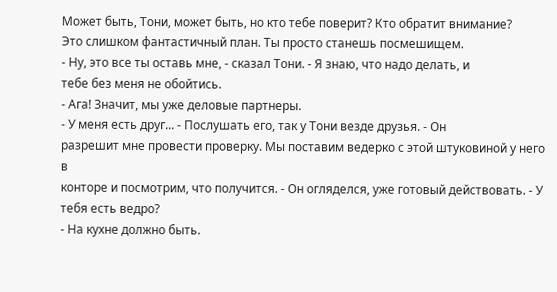Может быть, Тони, может быть, но кто тебе поверит? Кто обратит внимание?
Это слишком фантастичный план. Ты просто станешь посмешищем.
- Ну, это все ты оставь мне, - сказал Тони. - Я знаю, что надо делать, и
тебе без меня не обойтись.
- Ага! Значит, мы уже деловые партнеры.
- У меня есть друг... - Послушать его, так у Тони везде друзья. - Он
разрешит мне провести проверку. Мы поставим ведерко с этой штуковиной у него в
конторе и посмотрим, что получится. - Он огляделся, уже готовый действовать. - У
тебя есть ведро?
- На кухне должно быть.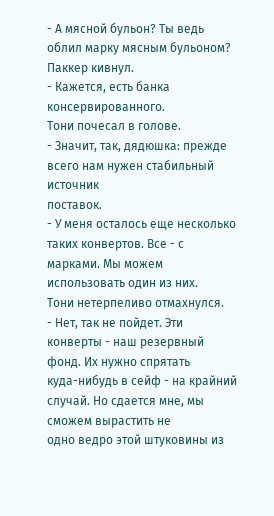- А мясной бульон? Ты ведь облил марку мясным бульоном?
Паккер кивнул.
- Кажется, есть банка консервированного.
Тони почесал в голове.
- Значит, так, дядюшка: прежде всего нам нужен стабильный источник
поставок.
- У меня осталось еще несколько таких конвертов. Все - с марками. Мы можем
использовать один из них.
Тони нетерпеливо отмахнулся.
- Нет, так не пойдет. Эти конверты - наш резервный фонд. Их нужно спрятать
куда-нибудь в сейф - на крайний случай. Но сдается мне, мы сможем вырастить не
одно ведро этой штуковины из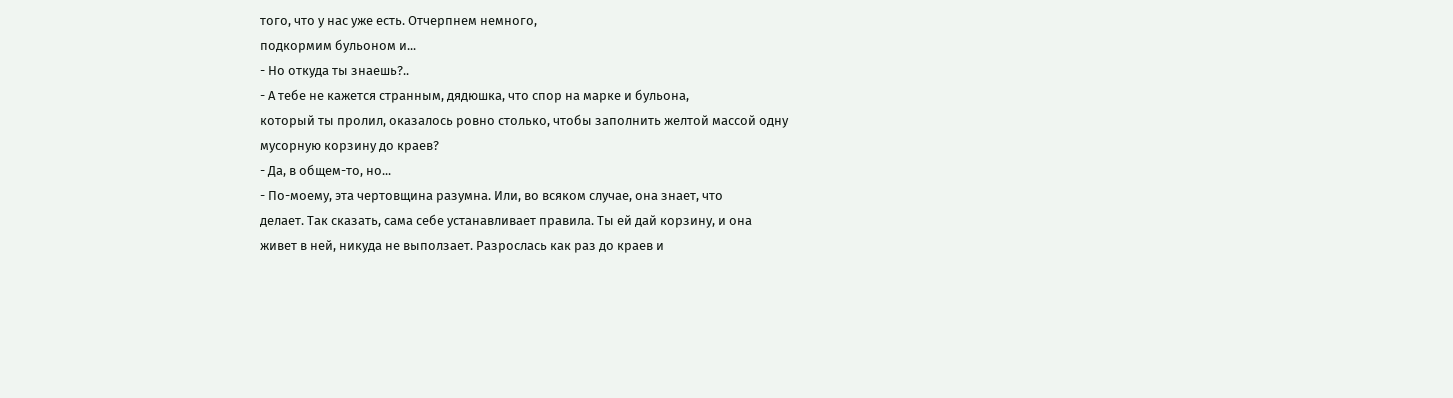того, что у нас уже есть. Отчерпнем немного,
подкормим бульоном и...
- Но откуда ты знаешь?..
- А тебе не кажется странным, дядюшка, что спор на марке и бульона,
который ты пролил, оказалось ровно столько, чтобы заполнить желтой массой одну
мусорную корзину до краев?
- Да, в общем-то, но...
- По-моему, эта чертовщина разумна. Или, во всяком случае, она знает, что
делает. Так сказать, сама себе устанавливает правила. Ты ей дай корзину, и она
живет в ней, никуда не выползает. Разрослась как раз до краев и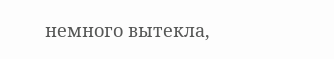немного вытекла,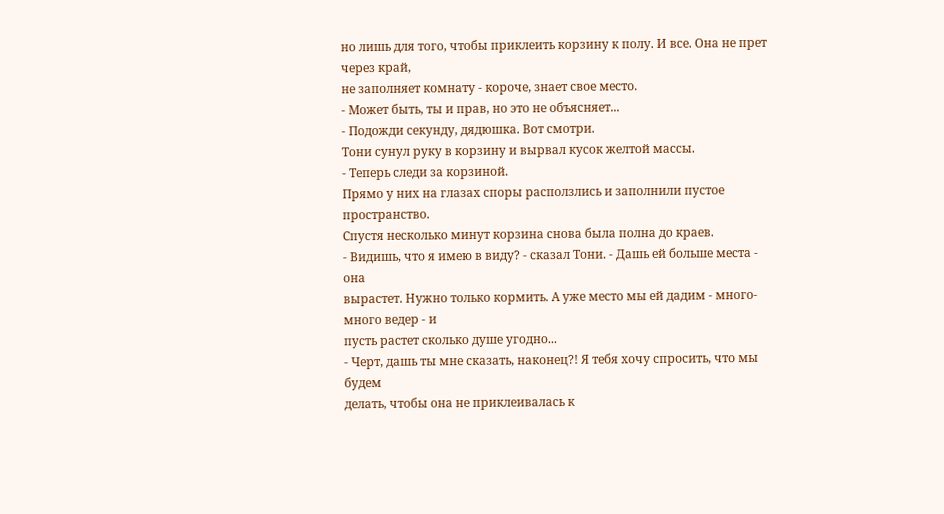но лишь для того, чтобы приклеить корзину к полу. И все. Она не прет через край,
не заполняет комнату - короче, знает свое место.
- Может быть, ты и прав, но это не объясняет...
- Подожди секунду, дядюшка. Вот смотри.
Тони сунул руку в корзину и вырвал кусок желтой массы.
- Теперь следи за корзиной.
Прямо у них на глазах споры расползлись и заполнили пустое пространство.
Спустя несколько минут корзина снова была полна до краев.
- Видишь, что я имею в виду? - сказал Тони. - Дашь ей больше места - она
вырастет. Нужно только кормить. А уже место мы ей дадим - много-много ведер - и
пусть растет сколько душе угодно...
- Черт, дашь ты мне сказать, наконец?! Я тебя хочу спросить, что мы будем
делать, чтобы она не приклеивалась к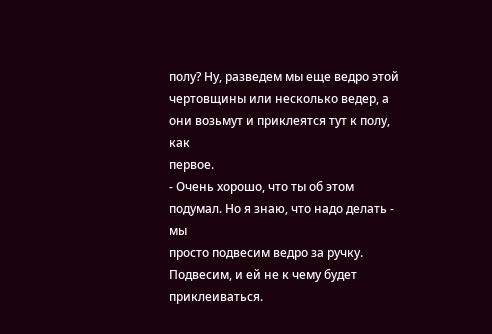полу? Ну, разведем мы еще ведро этой
чертовщины или несколько ведер, а они возьмут и приклеятся тут к полу, как
первое.
- Очень хорошо, что ты об этом подумал. Но я знаю, что надо делать - мы
просто подвесим ведро за ручку. Подвесим, и ей не к чему будет приклеиваться.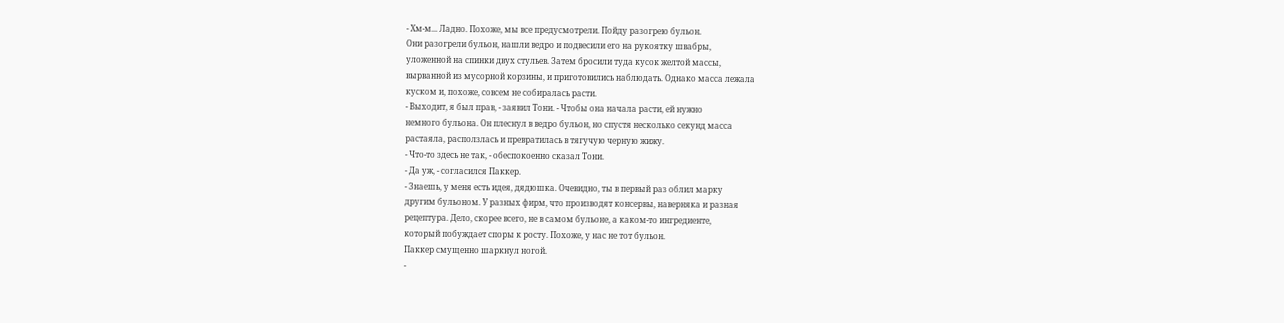- Хм-м... Ладно. Похоже, мы все предусмотрели. Пойду разогрею бульон.
Они разогрели бульон, нашли ведро и подвесили его на рукоятку швабры,
уложенной на спинки двух стульев. Затем бросили туда кусок желтой массы,
вырванной из мусорной корзины, и приготовились наблюдать. Однако масса лежала
куском и, похоже, совсем не собиралась расти.
- Выходит, я был прав, - заявил Тони. - Чтобы она начала расти, ей нужно
немного бульона. Он плеснул в ведро бульон, но спустя несколько секунд масса
растаяла, расползлась и превратилась в тягучую черную жижу.
- Что-то здесь не так, - обеспокоенно сказал Тони.
- Да уж, - согласился Паккер.
- Знаешь, у меня есть идея, дядюшка. Очевидно, ты в первый раз облил марку
другим бульоном. У разных фирм, что производят консервы, наверняка и разная
рецептура. Дело, скорее всего, не в самом бульоне, а каком-то ингредиенте,
который побуждает споры к росту. Похоже, у нас не тот бульон.
Паккер смущенно шаркнул ногой.
-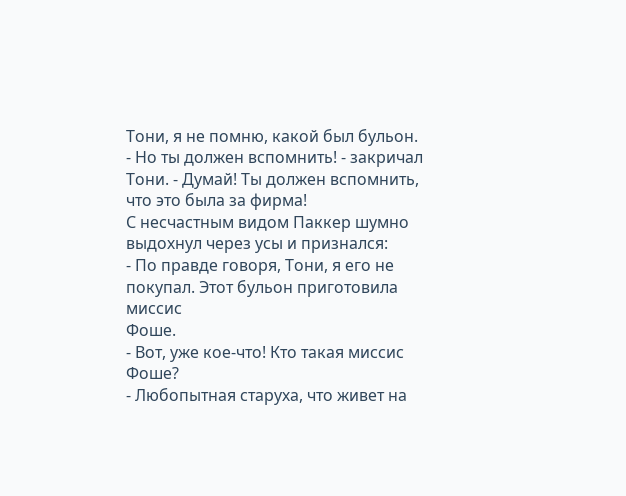Тони, я не помню, какой был бульон.
- Но ты должен вспомнить! - закричал Тони. - Думай! Ты должен вспомнить,
что это была за фирма!
С несчастным видом Паккер шумно выдохнул через усы и признался:
- По правде говоря, Тони, я его не покупал. Этот бульон приготовила миссис
Фоше.
- Вот, уже кое-что! Кто такая миссис Фоше?
- Любопытная старуха, что живет на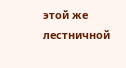этой же лестничной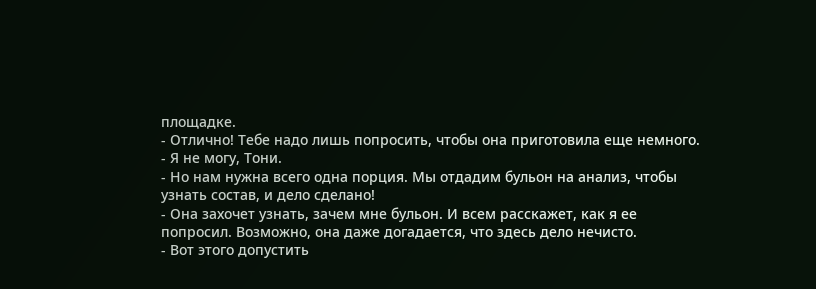площадке.
- Отлично! Тебе надо лишь попросить, чтобы она приготовила еще немного.
- Я не могу, Тони.
- Но нам нужна всего одна порция. Мы отдадим бульон на анализ, чтобы
узнать состав, и дело сделано!
- Она захочет узнать, зачем мне бульон. И всем расскажет, как я ее
попросил. Возможно, она даже догадается, что здесь дело нечисто.
- Вот этого допустить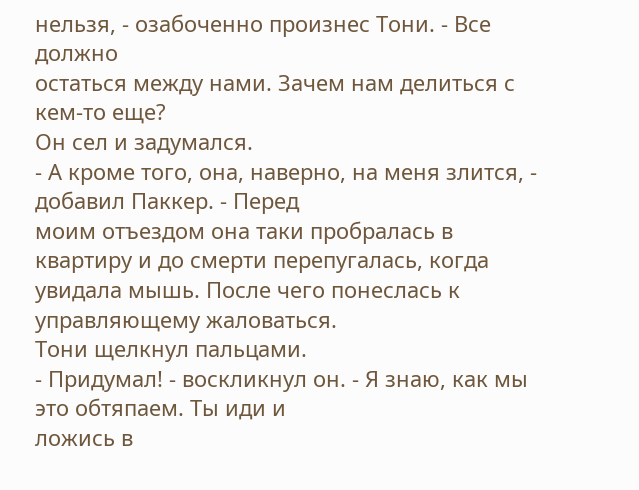нельзя, - озабоченно произнес Тони. - Все должно
остаться между нами. Зачем нам делиться с кем-то еще?
Он сел и задумался.
- А кроме того, она, наверно, на меня злится, - добавил Паккер. - Перед
моим отъездом она таки пробралась в квартиру и до смерти перепугалась, когда
увидала мышь. После чего понеслась к управляющему жаловаться.
Тони щелкнул пальцами.
- Придумал! - воскликнул он. - Я знаю, как мы это обтяпаем. Ты иди и
ложись в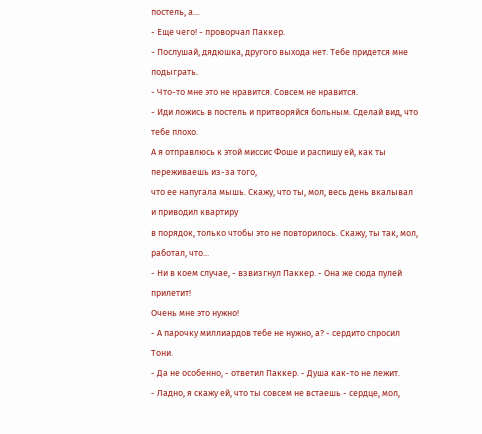постель, а...
- Еще чего! - проворчал Паккер.
- Послушай, дядюшка, другого выхода нет. Тебе придется мне подыграть.
- Что-то мне это не нравится. Совсем не нравится.
- Иди ложись в постель и притворяйся больным. Сделай вид, что тебе плохо.
А я отправлюсь к этой миссис Фоше и распишу ей, как ты переживаешь из-за того,
что ее напугала мышь. Скажу, что ты, мол, весь день вкалывал и приводил квартиру
в порядок, только чтобы это не повторилось. Скажу, ты так, мол, работал, что...
- Ни в коем случае, - взвизгнул Паккер. - Она же сюда пулей прилетит!
Очень мне это нужно!
- А парочку миллиардов тебе не нужно, а? - сердито спросил Тони.
- Да не особенно, - ответил Паккер. - Душа как-то не лежит.
- Ладно, я скажу ей, что ты совсем не встаешь - сердце, мол,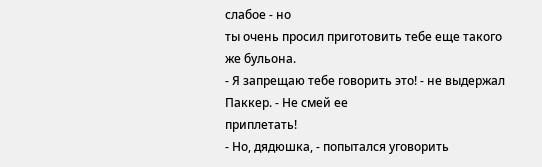слабое - но
ты очень просил приготовить тебе еще такого же бульона.
- Я запрещаю тебе говорить это! - не выдержал Паккер. - Не смей ее
приплетать!
- Но, дядюшка, - попытался уговорить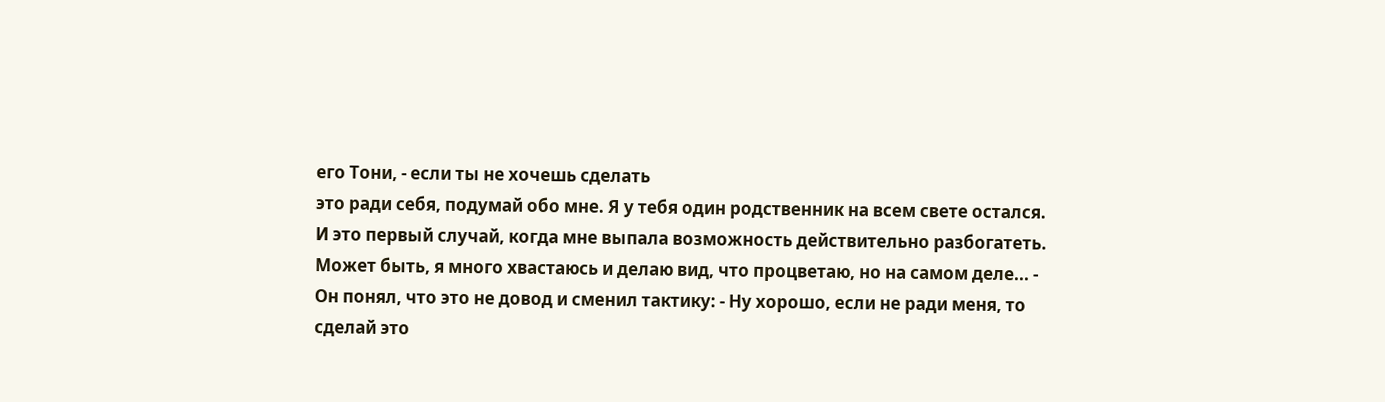его Тони, - если ты не хочешь сделать
это ради себя, подумай обо мне. Я у тебя один родственник на всем свете остался.
И это первый случай, когда мне выпала возможность действительно разбогатеть.
Может быть, я много хвастаюсь и делаю вид, что процветаю, но на самом деле... -
Он понял, что это не довод и сменил тактику: - Ну хорошо, если не ради меня, то
сделай это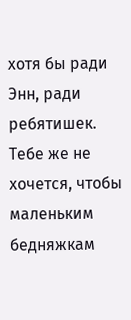хотя бы ради Энн, ради ребятишек. Тебе же не хочется, чтобы маленьким
бедняжкам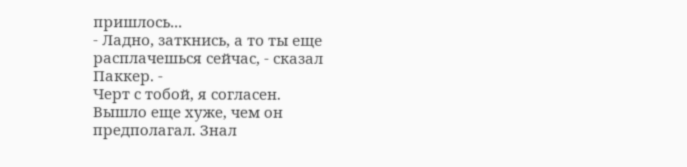пришлось...
- Ладно, заткнись, а то ты еще расплачешься сейчас, - сказал Паккер. -
Черт с тобой, я согласен.
Вышло еще хуже, чем он предполагал. Знал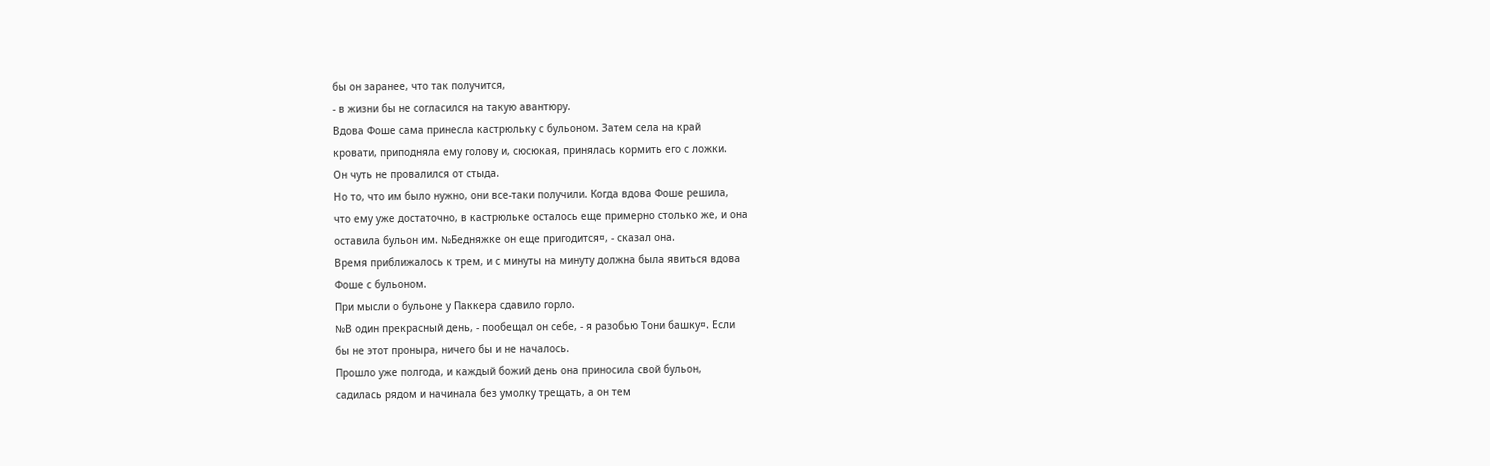бы он заранее, что так получится,
- в жизни бы не согласился на такую авантюру.
Вдова Фоше сама принесла кастрюльку с бульоном. Затем села на край
кровати, приподняла ему голову и, сюсюкая, принялась кормить его с ложки.
Он чуть не провалился от стыда.
Но то, что им было нужно, они все-таки получили. Когда вдова Фоше решила,
что ему уже достаточно, в кастрюльке осталось еще примерно столько же, и она
оставила бульон им. №Бедняжке он еще пригодится¤, - сказал она.
Время приближалось к трем, и с минуты на минуту должна была явиться вдова
Фоше с бульоном.
При мысли о бульоне у Паккера сдавило горло.
№В один прекрасный день, - пообещал он себе, - я разобью Тони башку¤. Если
бы не этот проныра, ничего бы и не началось.
Прошло уже полгода, и каждый божий день она приносила свой бульон,
садилась рядом и начинала без умолку трещать, а он тем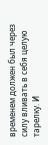временем должен был через
силу вливать в себя целую тарелку. И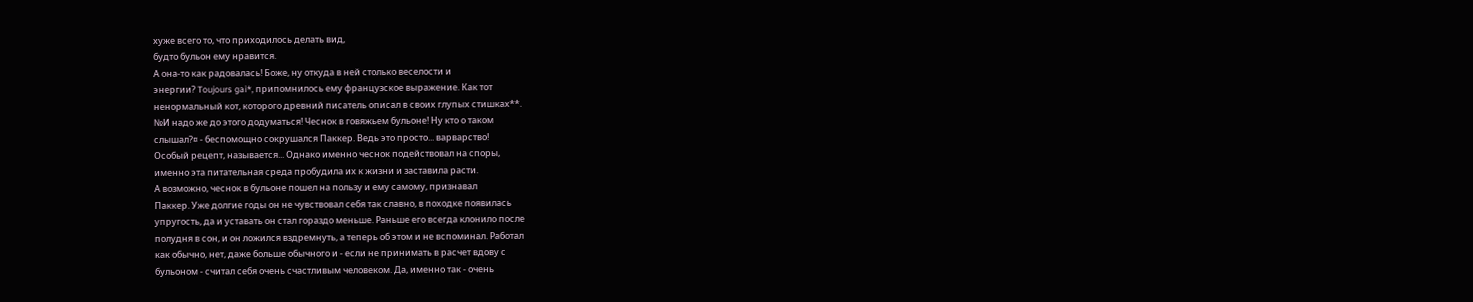хуже всего то, что приходилось делать вид,
будто бульон ему нравится.
А она-то как радовалась! Боже, ну откуда в ней столько веселости и
энергии? Toujours gai*, припомнилось ему французское выражение. Как тот
ненормальный кот, которого древний писатель описал в своих глупых стишках**.
№И надо же до этого додуматься! Чеснок в говяжьем бульоне! Ну кто о таком
слышал?¤ - беспомощно сокрушался Паккер. Ведь это просто... варварство!
Особый рецепт, называется... Однако именно чеснок подействовал на споры,
именно эта питательная среда пробудила их к жизни и заставила расти.
А возможно, чеснок в бульоне пошел на пользу и ему самому, признавал
Паккер. Уже долгие годы он не чувствовал себя так славно, в походке появилась
упругость, да и уставать он стал гораздо меньше. Раньше его всегда клонило после
полудня в сон, и он ложился вздремнуть, а теперь об этом и не вспоминал. Работал
как обычно, нет, даже больше обычного и - если не принимать в расчет вдову с
бульоном - считал себя очень счастливым человеком. Да, именно так - очень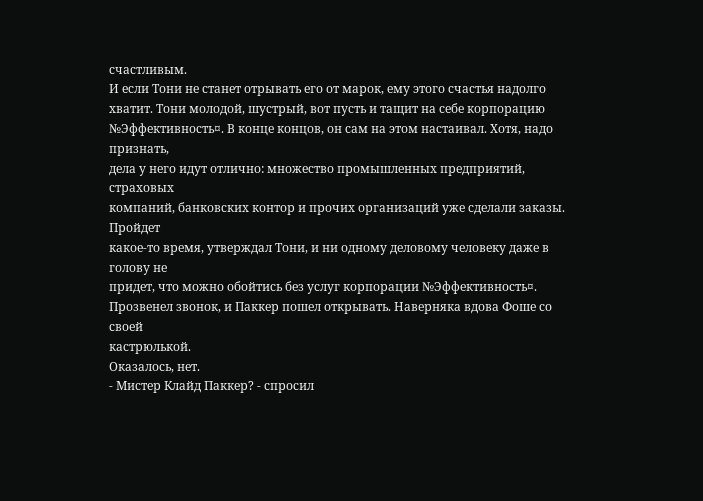счастливым.
И если Тони не станет отрывать его от марок, ему этого счастья надолго
хватит. Тони молодой, шустрый, вот пусть и тащит на себе корпорацию
№Эффективность¤. В конце концов, он сам на этом настаивал. Хотя, надо признать,
дела у него идут отлично: множество промышленных предприятий, страховых
компаний, банковских контор и прочих организаций уже сделали заказы. Пройдет
какое-то время, утверждал Тони, и ни одному деловому человеку даже в голову не
придет, что можно обойтись без услуг корпорации №Эффективность¤.
Прозвенел звонок, и Паккер пошел открывать. Наверняка вдова Фоше со своей
кастрюлькой.
Оказалось, нет.
- Мистер Клайд Паккер? - спросил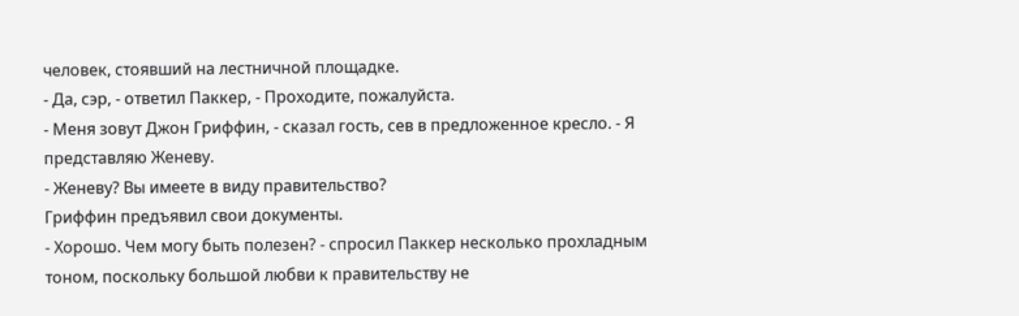человек, стоявший на лестничной площадке.
- Да, сэр, - ответил Паккер, - Проходите, пожалуйста.
- Меня зовут Джон Гриффин, - сказал гость, сев в предложенное кресло. - Я
представляю Женеву.
- Женеву? Вы имеете в виду правительство?
Гриффин предъявил свои документы.
- Хорошо. Чем могу быть полезен? - спросил Паккер несколько прохладным
тоном, поскольку большой любви к правительству не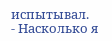испытывал.
- Насколько я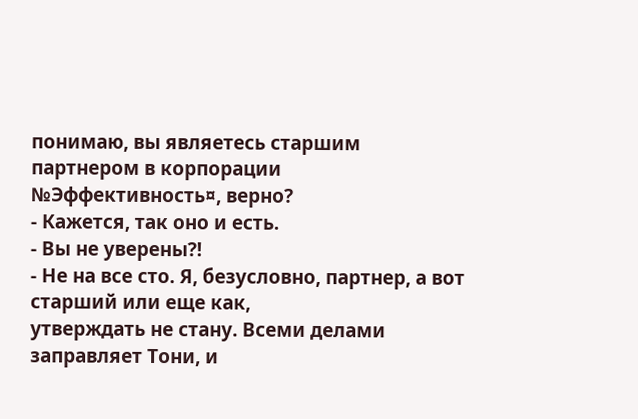понимаю, вы являетесь старшим партнером в корпорации
№Эффективность¤, верно?
- Кажется, так оно и есть.
- Вы не уверены?!
- Не на все сто. Я, безусловно, партнер, а вот старший или еще как,
утверждать не стану. Всеми делами заправляет Тони, и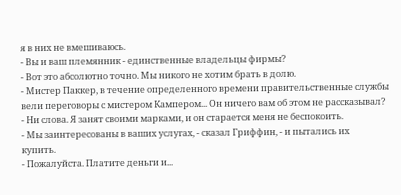я в них не вмешиваюсь.
- Вы и ваш племянник - единственные владельцы фирмы?
- Вот это абсолютно точно. Мы никого не хотим брать в долю.
- Мистер Паккер, в течение определенного времени правительственные службы
вели переговоры с мистером Кампером... Он ничего вам об этом не рассказывал?
- Ни слова. Я занят своими марками, и он старается меня не беспокоить.
- Мы заинтересованы в ваших услугах, - сказал Гриффин, - и пытались их
купить.
- Пожалуйста. Платите деньги и...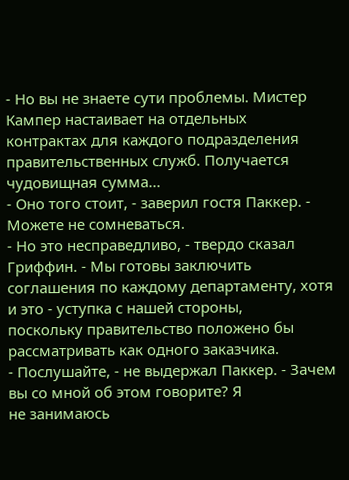- Но вы не знаете сути проблемы. Мистер Кампер настаивает на отдельных
контрактах для каждого подразделения правительственных служб. Получается
чудовищная сумма...
- Оно того стоит, - заверил гостя Паккер. - Можете не сомневаться.
- Но это несправедливо, - твердо сказал Гриффин. - Мы готовы заключить
соглашения по каждому департаменту, хотя и это - уступка с нашей стороны,
поскольку правительство положено бы рассматривать как одного заказчика.
- Послушайте, - не выдержал Паккер. - Зачем вы со мной об этом говорите? Я
не занимаюсь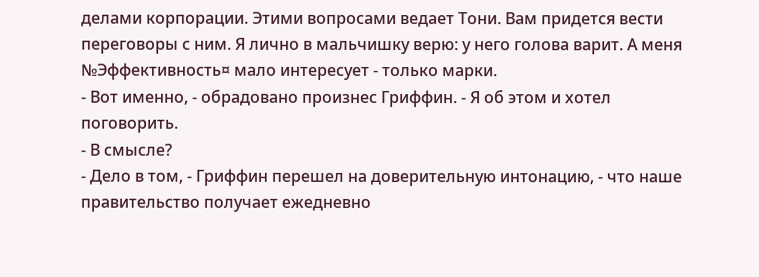делами корпорации. Этими вопросами ведает Тони. Вам придется вести
переговоры с ним. Я лично в мальчишку верю: у него голова варит. А меня
№Эффективность¤ мало интересует - только марки.
- Вот именно, - обрадовано произнес Гриффин. - Я об этом и хотел
поговорить.
- В смысле?
- Дело в том, - Гриффин перешел на доверительную интонацию, - что наше
правительство получает ежедневно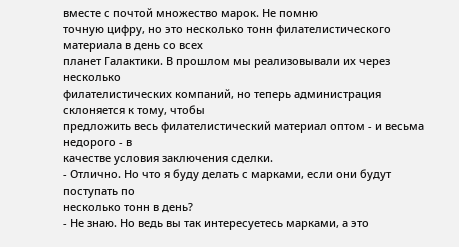вместе с почтой множество марок. Не помню
точную цифру, но это несколько тонн филателистического материала в день со всех
планет Галактики. В прошлом мы реализовывали их через несколько
филателистических компаний, но теперь администрация склоняется к тому, чтобы
предложить весь филателистический материал оптом - и весьма недорого - в
качестве условия заключения сделки.
- Отлично. Но что я буду делать с марками, если они будут поступать по
несколько тонн в день?
- Не знаю. Но ведь вы так интересуетесь марками, а это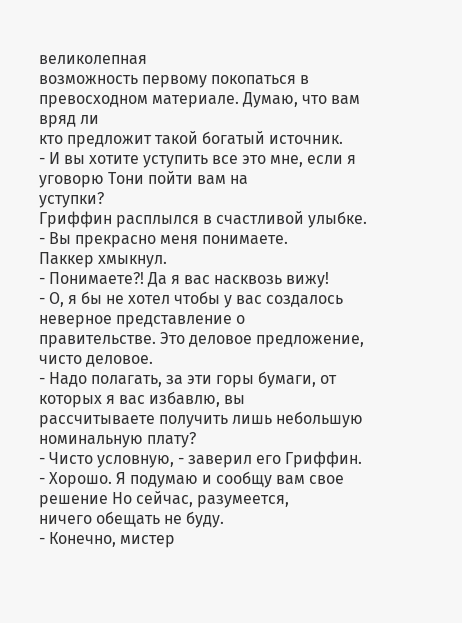великолепная
возможность первому покопаться в превосходном материале. Думаю, что вам вряд ли
кто предложит такой богатый источник.
- И вы хотите уступить все это мне, если я уговорю Тони пойти вам на
уступки?
Гриффин расплылся в счастливой улыбке.
- Вы прекрасно меня понимаете.
Паккер хмыкнул.
- Понимаете?! Да я вас насквозь вижу!
- О, я бы не хотел чтобы у вас создалось неверное представление о
правительстве. Это деловое предложение, чисто деловое.
- Надо полагать, за эти горы бумаги, от которых я вас избавлю, вы
рассчитываете получить лишь небольшую номинальную плату?
- Чисто условную, - заверил его Гриффин.
- Хорошо. Я подумаю и сообщу вам свое решение Но сейчас, разумеется,
ничего обещать не буду.
- Конечно, мистер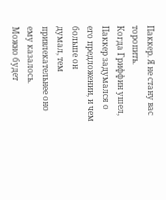Паккер. Я не стану вас торопить.
Когда Гриффин ушел, Паккер задумался о его предложении, и чем больше он
думал, тем привлекательнее оно ему казалось.
Можно будет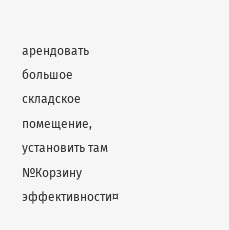арендовать большое складское помещение, установить там
№Корзину эффективности¤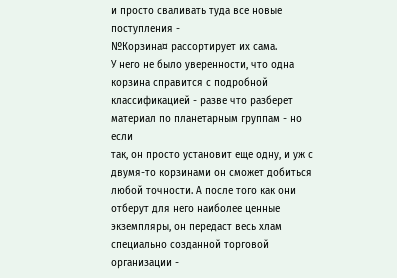и просто сваливать туда все новые поступления -
№Корзина¤ рассортирует их сама.
У него не было уверенности, что одна корзина справится с подробной
классификацией - разве что разберет материал по планетарным группам - но если
так, он просто установит еще одну, и уж с двумя-то корзинами он сможет добиться
любой точности. А после того как они отберут для него наиболее ценные
экземпляры, он передаст весь хлам специально созданной торговой организации -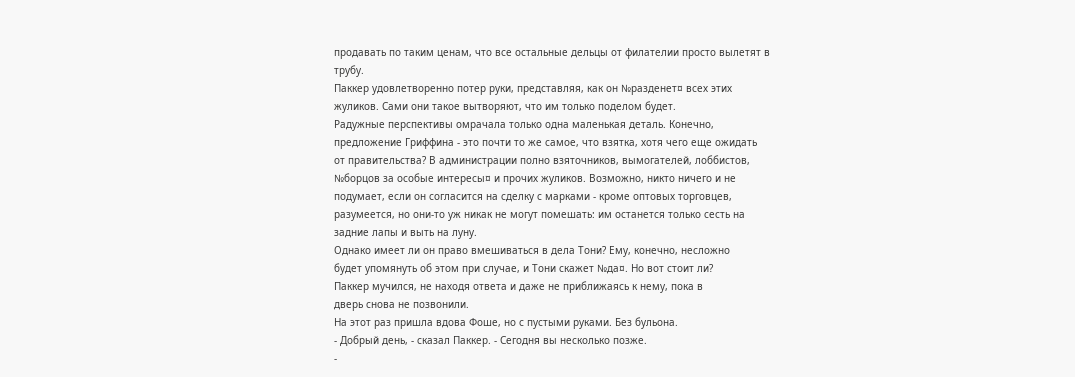продавать по таким ценам, что все остальные дельцы от филателии просто вылетят в
трубу.
Паккер удовлетворенно потер руки, представляя, как он №разденет¤ всех этих
жуликов. Сами они такое вытворяют, что им только поделом будет.
Радужные перспективы омрачала только одна маленькая деталь. Конечно,
предложение Гриффина - это почти то же самое, что взятка, хотя чего еще ожидать
от правительства? В администрации полно взяточников, вымогателей, лоббистов,
№борцов за особые интересы¤ и прочих жуликов. Возможно, никто ничего и не
подумает, если он согласится на сделку с марками - кроме оптовых торговцев,
разумеется, но они-то уж никак не могут помешать: им останется только сесть на
задние лапы и выть на луну.
Однако имеет ли он право вмешиваться в дела Тони? Ему, конечно, несложно
будет упомянуть об этом при случае, и Тони скажет №да¤. Но вот стоит ли?
Паккер мучился, не находя ответа и даже не приближаясь к нему, пока в
дверь снова не позвонили.
На этот раз пришла вдова Фоше, но с пустыми руками. Без бульона.
- Добрый день, - сказал Паккер. - Сегодня вы несколько позже.
-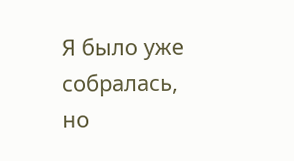Я было уже собралась, но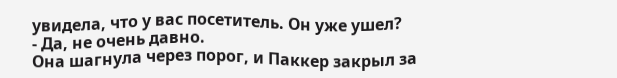увидела, что у вас посетитель. Он уже ушел?
- Да, не очень давно.
Она шагнула через порог, и Паккер закрыл за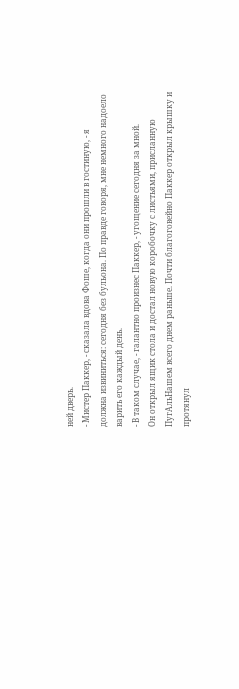ней дверь.
- Мистер Паккер, - сказала вдова Фоше, когда они прошли в гостиную, - я
должна извиниться: сегодня без бульона. По правде говоря, мне немного надоело
варить его каждый день.
- В таком случае, - галантно произнес Паккер, - угощение сегодня за мной.
Он открыл ящик стола и достал новую коробочку с листьями, присланную
ПугАльНашем всего днем раньше. Почти благоговейно Паккер открыл крышку и
протянул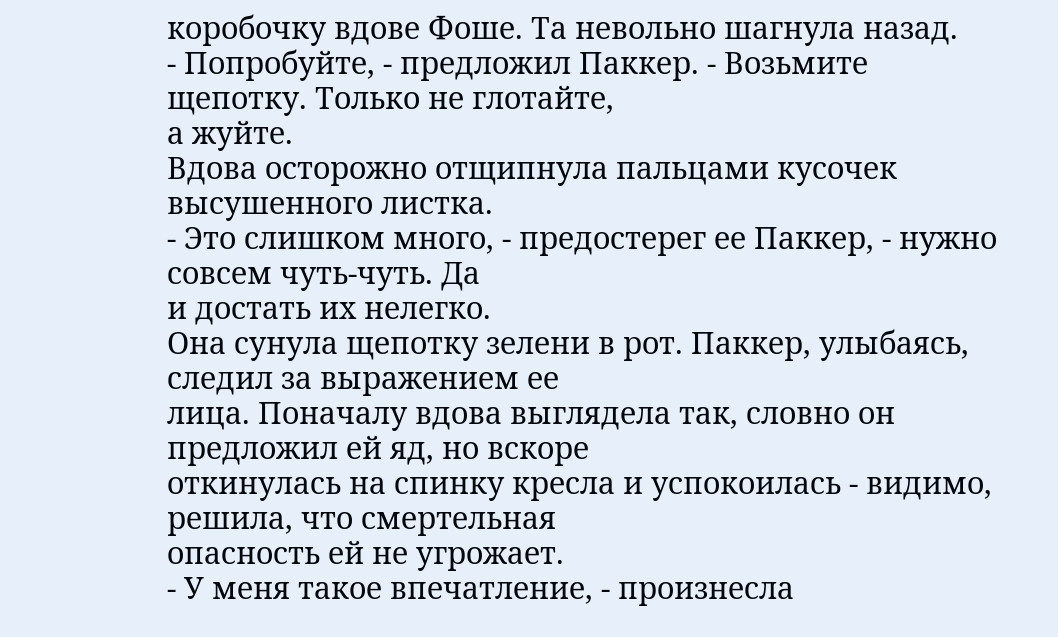коробочку вдове Фоше. Та невольно шагнула назад.
- Попробуйте, - предложил Паккер. - Возьмите щепотку. Только не глотайте,
а жуйте.
Вдова осторожно отщипнула пальцами кусочек высушенного листка.
- Это слишком много, - предостерег ее Паккер, - нужно совсем чуть-чуть. Да
и достать их нелегко.
Она сунула щепотку зелени в рот. Паккер, улыбаясь, следил за выражением ее
лица. Поначалу вдова выглядела так, словно он предложил ей яд, но вскоре
откинулась на спинку кресла и успокоилась - видимо, решила, что смертельная
опасность ей не угрожает.
- У меня такое впечатление, - произнесла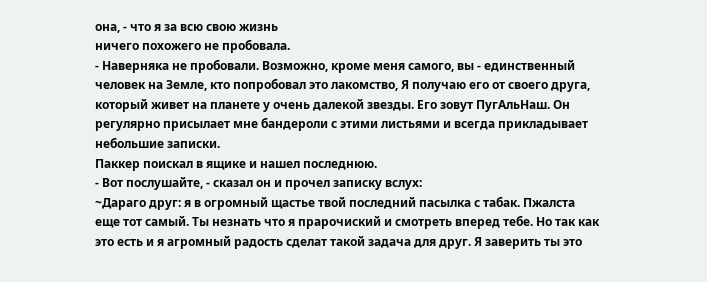она, - что я за всю свою жизнь
ничего похожего не пробовала.
- Наверняка не пробовали. Возможно, кроме меня самого, вы - единственный
человек на Земле, кто попробовал это лакомство, Я получаю его от своего друга,
который живет на планете у очень далекой звезды. Его зовут ПугАльНаш. Он
регулярно присылает мне бандероли с этими листьями и всегда прикладывает
небольшие записки.
Паккер поискал в ящике и нашел последнюю.
- Вот послушайте, - сказал он и прочел записку вслух:
~Дараго друг: я в огромный щастье твой последний пасылка с табак. Пжалста
еще тот самый. Ты незнать что я прарочиский и смотреть вперед тебе. Но так как
это есть и я агромный радость сделат такой задача для друг. Я заверить ты это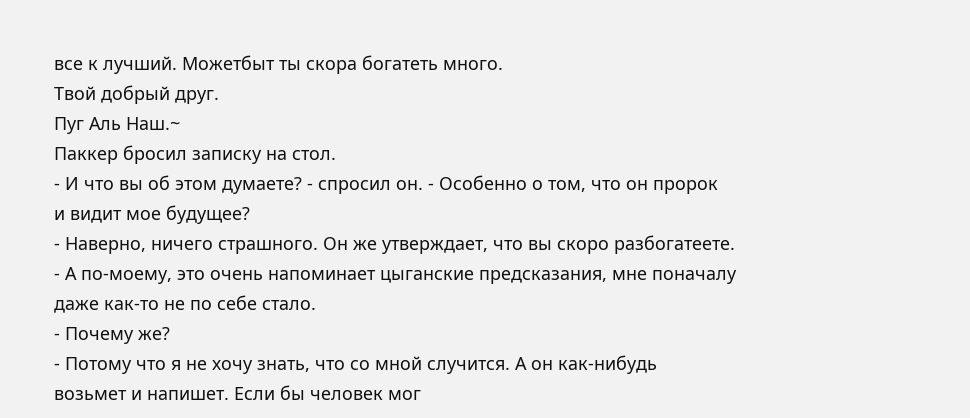все к лучший. Можетбыт ты скора богатеть много.
Твой добрый друг.
Пуг Аль Наш.~
Паккер бросил записку на стол.
- И что вы об этом думаете? - спросил он. - Особенно о том, что он пророк
и видит мое будущее?
- Наверно, ничего страшного. Он же утверждает, что вы скоро разбогатеете.
- А по-моему, это очень напоминает цыганские предсказания, мне поначалу
даже как-то не по себе стало.
- Почему же?
- Потому что я не хочу знать, что со мной случится. А он как-нибудь
возьмет и напишет. Если бы человек мог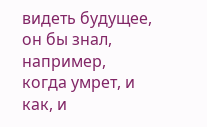видеть будущее, он бы знал, например,
когда умрет, и как, и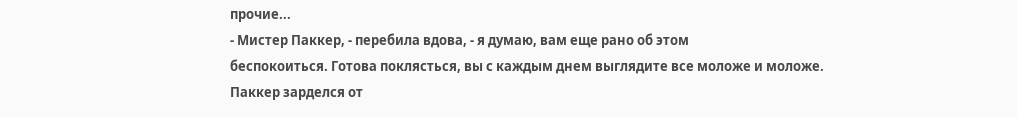прочие...
- Мистер Паккер, - перебила вдова, - я думаю, вам еще рано об этом
беспокоиться. Готова поклясться, вы с каждым днем выглядите все моложе и моложе.
Паккер зарделся от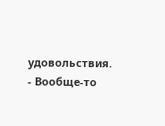удовольствия.
- Вообще-то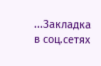...Закладка в соц.сетях